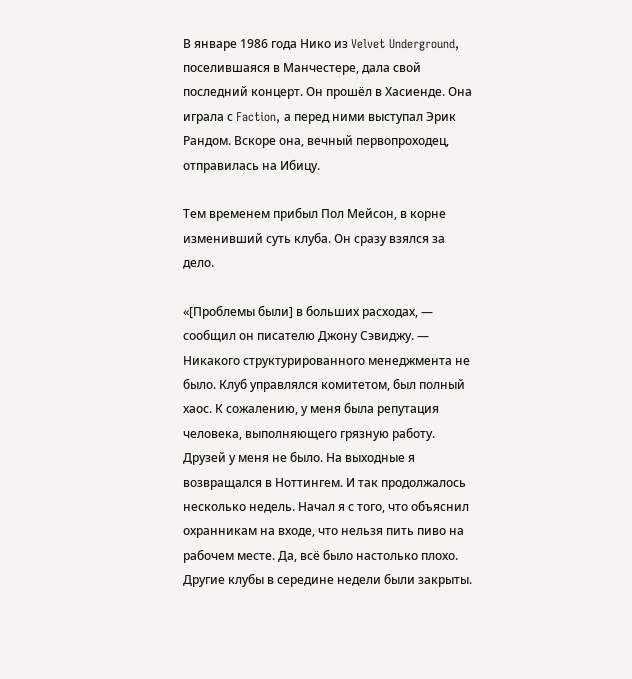В январе 1986 года Нико из Velvet Underground, поселившаяся в Манчестере, дала свой последний концерт. Он прошёл в Хасиенде. Она играла с Faction, а перед ними выступал Эрик Рандом. Вскоре она, вечный первопроходец, отправилась на Ибицу.

Тем временем прибыл Пол Мейсон, в корне изменивший суть клуба. Он сразу взялся за дело.

«[Проблемы были] в больших расходах, — сообщил он писателю Джону Сэвиджу. — Никакого структурированного менеджмента не было. Клуб управлялся комитетом, был полный хаос. К сожалению, у меня была репутация человека, выполняющего грязную работу. Друзей у меня не было. На выходные я возвращался в Ноттингем. И так продолжалось несколько недель. Начал я с того, что объяснил охранникам на входе, что нельзя пить пиво на рабочем месте. Да, всё было настолько плохо. Другие клубы в середине недели были закрыты.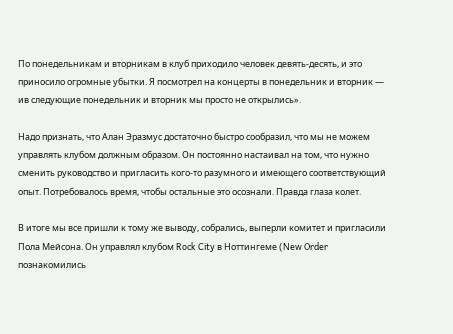По понедельникам и вторникам в клуб приходило человек девять-десять, и это приносило огромные убытки. Я посмотрел на концерты в понедельник и вторник — ив следующие понедельник и вторник мы просто не открылись».

Надо признать, что Алан Эразмус достаточно быстро сообразил, что мы не можем управлять клубом должным образом. Он постоянно настаивал на том, что нужно сменить руководство и пригласить кого-то разумного и имеющего соответствующий опыт. Потребовалось время, чтобы остальные это осознали. Правда глаза колет.

В итоге мы все пришли к тому же выводу, собрались, выперли комитет и пригласили Пола Мейсона. Он управлял клубом Rock City в Ноттингеме (New Order познакомились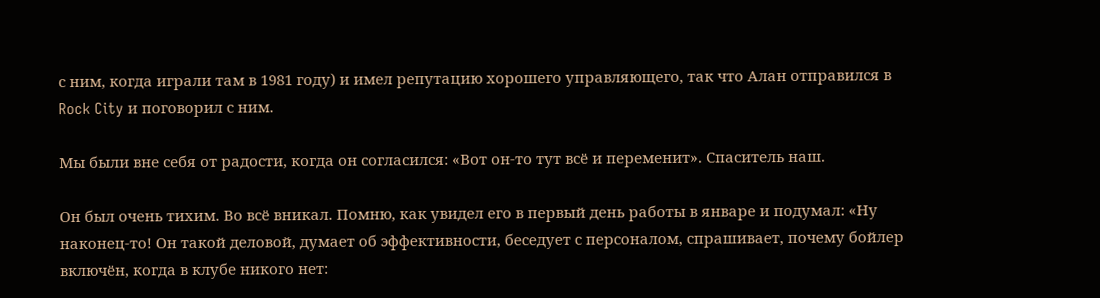с ним, когда играли там в 1981 году) и имел репутацию хорошего управляющего, так что Алан отправился в Rock City и поговорил с ним.

Мы были вне себя от радости, когда он согласился: «Вот он-то тут всё и переменит». Спаситель наш.

Он был очень тихим. Во всё вникал. Помню, как увидел его в первый день работы в январе и подумал: «Ну наконец-то! Он такой деловой, думает об эффективности, беседует с персоналом, спрашивает, почему бойлер включён, когда в клубе никого нет: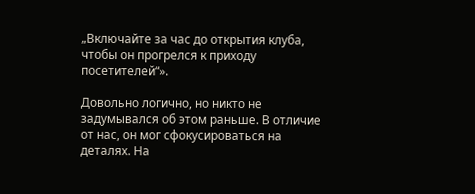„Включайте за час до открытия клуба, чтобы он прогрелся к приходу посетителей“».

Довольно логично, но никто не задумывался об этом раньше. В отличие от нас, он мог сфокусироваться на деталях. На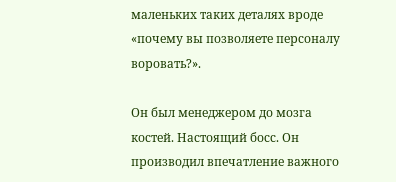маленьких таких деталях вроде «почему вы позволяете персоналу воровать?».

Он был менеджером до мозга костей. Настоящий босс. Он производил впечатление важного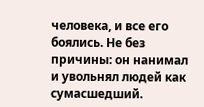человека, и все его боялись. Не без причины: он нанимал и увольнял людей как сумасшедший.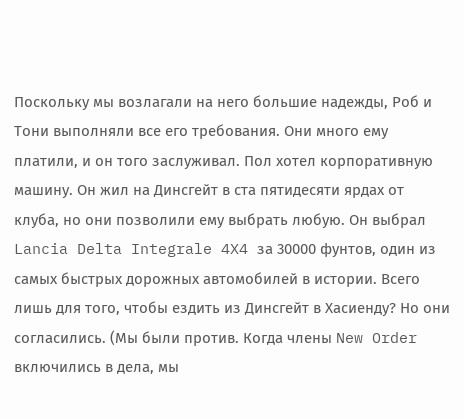Поскольку мы возлагали на него большие надежды, Роб и Тони выполняли все его требования. Они много ему платили, и он того заслуживал. Пол хотел корпоративную машину. Он жил на Динсгейт в ста пятидесяти ярдах от клуба, но они позволили ему выбрать любую. Он выбрал Lancia Delta Integrale 4X4 за 30000 фунтов, один из самых быстрых дорожных автомобилей в истории. Всего лишь для того, чтобы ездить из Динсгейт в Хасиенду? Но они согласились. (Мы были против. Когда члены New Order включились в дела, мы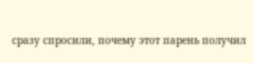сразу спросили, почему этот парень получил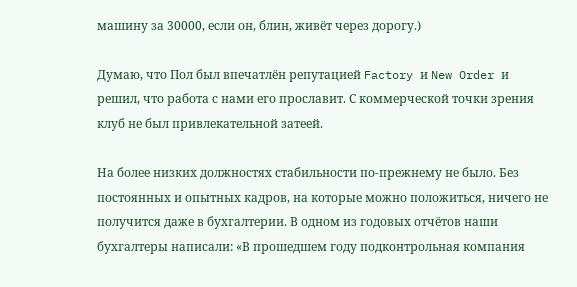машину за 30000, если он, блин, живёт через дорогу.)

Думаю, что Пол был впечатлён репутацией Factory и New Order и решил, что работа с нами его прославит. С коммерческой точки зрения клуб не был привлекательной затеей.

На более низких должностях стабильности по-прежнему не было. Без постоянных и опытных кадров, на которые можно положиться, ничего не получится даже в бухгалтерии. В одном из годовых отчётов наши бухгалтеры написали: «В прошедшем году подконтрольная компания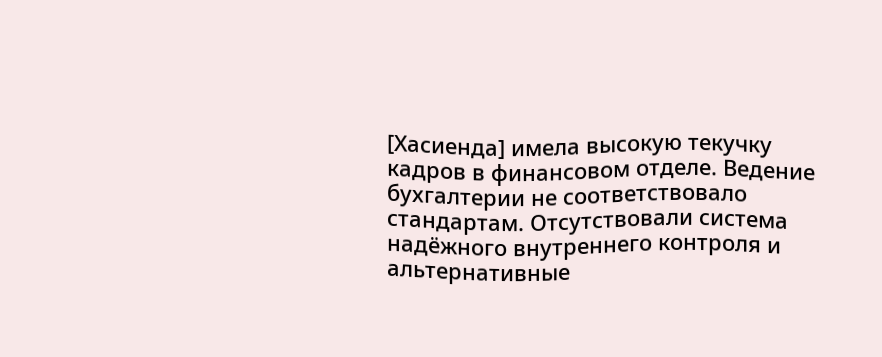[Хасиенда] имела высокую текучку кадров в финансовом отделе. Ведение бухгалтерии не соответствовало стандартам. Отсутствовали система надёжного внутреннего контроля и альтернативные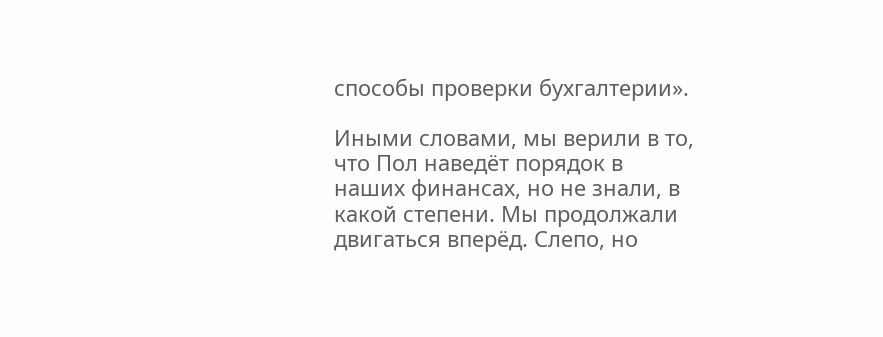способы проверки бухгалтерии».

Иными словами, мы верили в то, что Пол наведёт порядок в наших финансах, но не знали, в какой степени. Мы продолжали двигаться вперёд. Слепо, но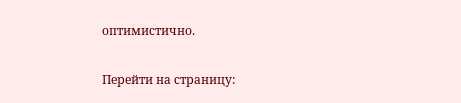оптимистично.

Перейти на страницу: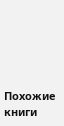Похожие книги